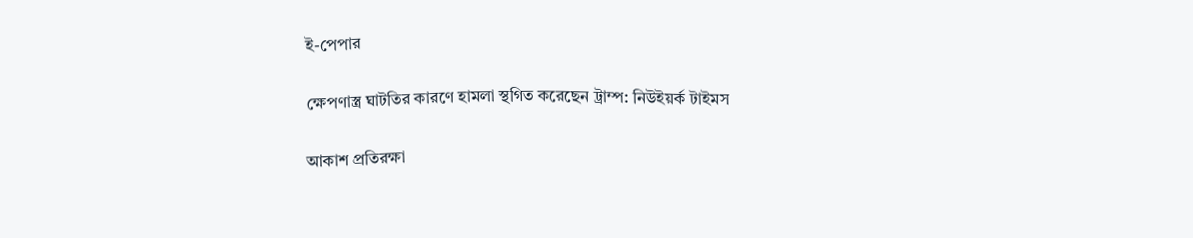ই-পেপার

ক্ষেপণাস্ত্র ঘাটতির কারণে হামলা স্থগিত করেছেন ট্রাম্প: নিউইয়র্ক টাইমস

আকাশ প্রতিরক্ষা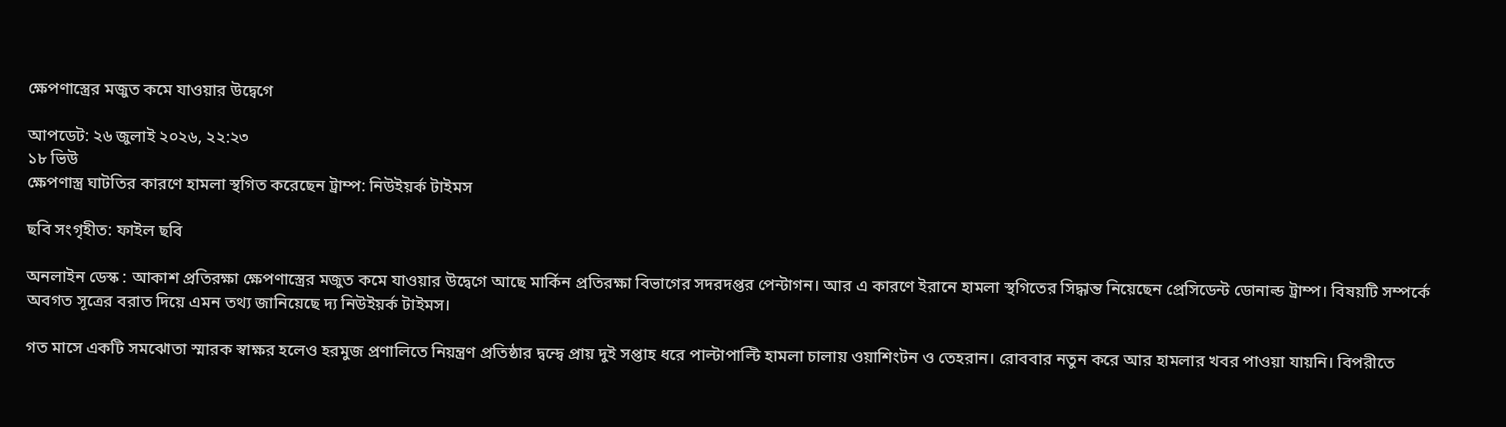ক্ষেপণাস্ত্রের মজুত কমে যাওয়ার উদ্বেগে

আপডেট: ২৬ জুলাই ২০২৬, ২২:২৩
১৮ ভিউ
ক্ষেপণাস্ত্র ঘাটতির কারণে হামলা স্থগিত করেছেন ট্রাম্প: নিউইয়র্ক টাইমস

ছবি সংগৃহীত: ফাইল ছবি

অনলাইন ডেস্ক : আকাশ প্রতিরক্ষা ক্ষেপণাস্ত্রের মজুত কমে যাওয়ার উদ্বেগে আছে মার্কিন প্রতিরক্ষা বিভাগের সদরদপ্তর পেন্টাগন। আর এ কারণে ইরানে হামলা স্থগিতের সিদ্ধান্ত নিয়েছেন প্রেসিডেন্ট ডোনাল্ড ট্রাম্প। বিষয়টি সম্পর্কে অবগত সূত্রের বরাত দিয়ে এমন তথ্য জানিয়েছে দ্য নিউইয়র্ক টাইমস।

গত মাসে একটি সমঝোতা স্মারক স্বাক্ষর হলেও হরমুজ প্রণালিতে নিয়ন্ত্রণ প্রতিষ্ঠার দ্বন্দ্বে প্রায় দুই সপ্তাহ ধরে পাল্টাপাল্টি হামলা চালায় ওয়াশিংটন ও তেহরান। রোববার নতুন করে আর হামলার খবর পাওয়া যায়নি। বিপরীতে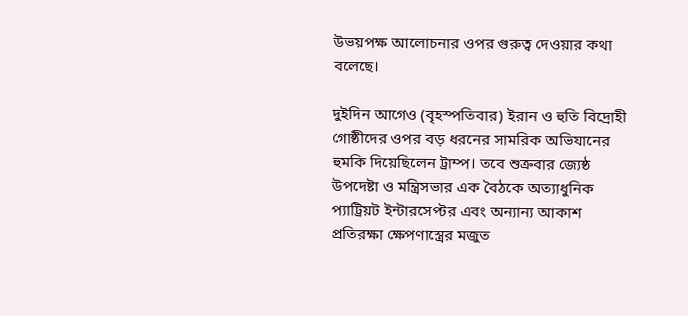উভয়পক্ষ আলোচনার ওপর গুরুত্ব দেওয়ার কথা বলেছে।

দুইদিন আগেও (বৃহস্পতিবার) ইরান ও হুতি বিদ্রোহী গোষ্ঠীদের ওপর বড় ধরনের সামরিক অভিযানের হুমকি দিয়েছিলেন ট্রাম্প। তবে শুক্রবার জ্যেষ্ঠ উপদেষ্টা ও মন্ত্রিসভার এক বৈঠকে অত্যাধুনিক প্যাট্রিয়ট ইন্টারসেপ্টর এবং অন্যান্য আকাশ প্রতিরক্ষা ক্ষেপণাস্ত্রের মজুত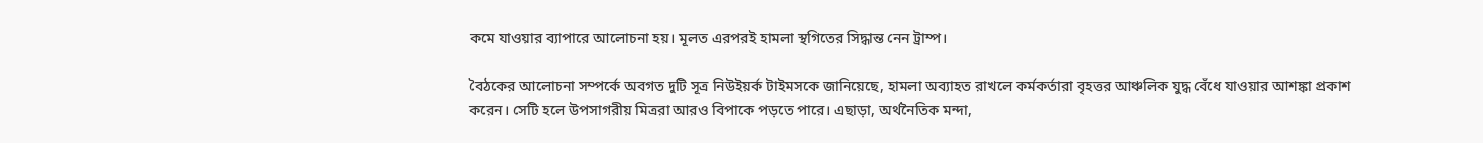কমে যাওয়ার ব্যাপারে আলোচনা হয়। মূলত এরপরই হামলা স্থগিতের সিদ্ধান্ত নেন ট্রাম্প।

বৈঠকের আলোচনা সম্পর্কে অবগত দুটি সূত্র নিউইয়র্ক টাইমসকে জানিয়েছে, হামলা অব্যাহত রাখলে কর্মকর্তারা বৃহত্তর আঞ্চলিক যুদ্ধ বেঁধে যাওয়ার আশঙ্কা প্রকাশ করেন। সেটি হলে উপসাগরীয় মিত্ররা আরও বিপাকে পড়তে পারে। এছাড়া, অর্থনৈতিক মন্দা,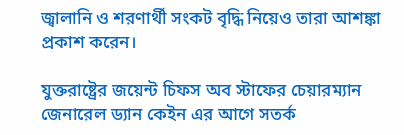জ্বালানি ও শরণার্থী সংকট বৃদ্ধি নিয়েও তারা আশঙ্কা প্রকাশ করেন।

যুক্তরাষ্ট্রের জয়েন্ট চিফস অব স্টাফের চেয়ারম্যান জেনারেল ড্যান কেইন এর আগে সতর্ক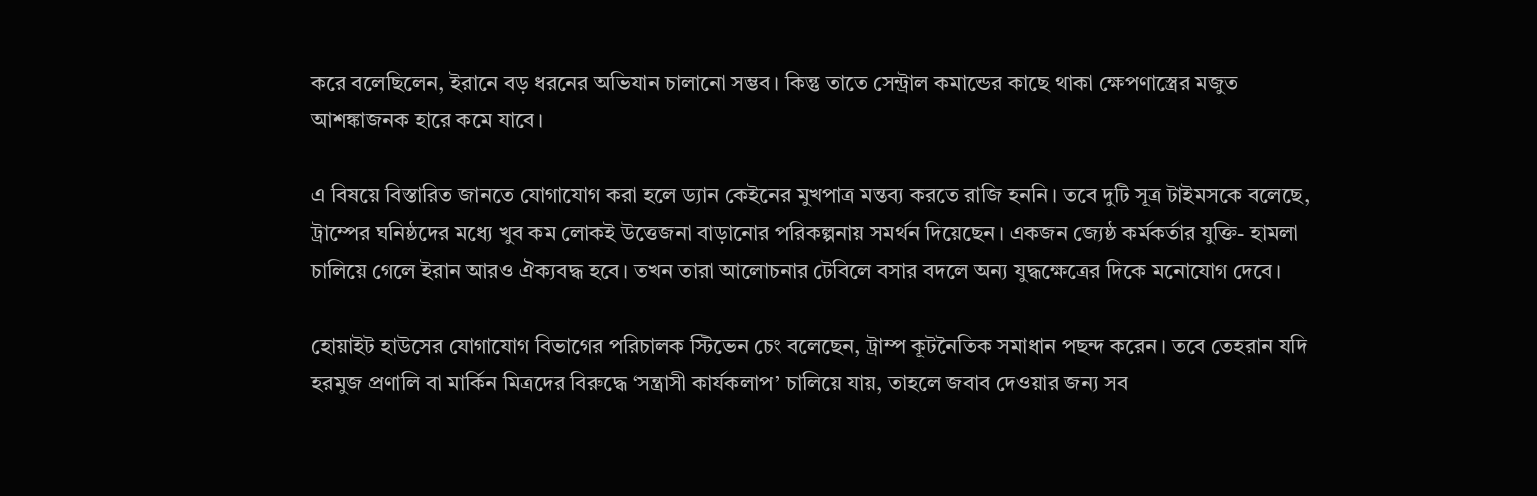করে বলেছিলেন, ইরানে বড় ধরনের অভিযান চালানো সম্ভব। কিন্তু তাতে সেন্ট্রাল কমান্ডের কাছে থাকা ক্ষেপণাস্ত্রের মজুত আশঙ্কাজনক হারে কমে যাবে।

এ বিষয়ে বিস্তারিত জানতে যোগাযোগ করা হলে ড্যান কেইনের মুখপাত্র মন্তব্য করতে রাজি হননি। তবে দুটি সূত্র টাইমসকে বলেছে, ট্রাম্পের ঘনিষ্ঠদের মধ্যে খুব কম লোকই উত্তেজনা বাড়ানোর পরিকল্পনায় সমর্থন দিয়েছেন। একজন জ্যেষ্ঠ কর্মকর্তার যুক্তি- হামলা চালিয়ে গেলে ইরান আরও ঐক্যবদ্ধ হবে। তখন তারা আলোচনার টেবিলে বসার বদলে অন্য যুদ্ধক্ষেত্রের দিকে মনোযোগ দেবে।

হোয়াইট হাউসের যোগাযোগ বিভাগের পরিচালক স্টিভেন চেং বলেছেন, ট্রাম্প কূটনৈতিক সমাধান পছন্দ করেন। তবে তেহরান যদি হরমুজ প্রণালি বা মার্কিন মিত্রদের বিরুদ্ধে ‘সন্ত্রাসী কার্যকলাপ’ চালিয়ে যায়, তাহলে জবাব দেওয়ার জন্য সব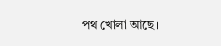পথ খোলা আছে।